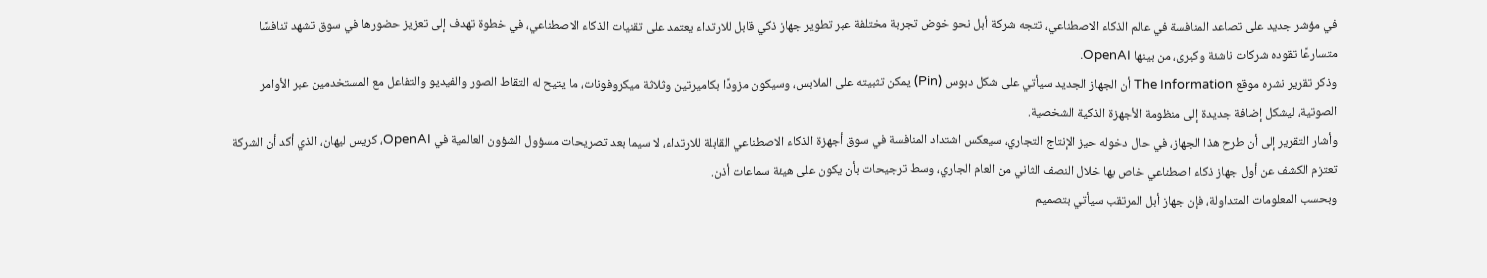في مؤشر جديد على تصاعد المنافسة في عالم الذكاء الاصطناعي، تتجه شركة أبل نحو خوض تجربة مختلفة عبر تطوير جهاز ذكي قابل للارتداء يعتمد على تقنيات الذكاء الاصطناعي، في خطوة تهدف إلى تعزيز حضورها في سوق تشهد تنافسًا متسارعًا تقوده شركات ناشئة وكبرى، من بينها OpenAI.
وذكر تقرير نشره موقع The Information أن الجهاز الجديد سيأتي على شكل دبوس (Pin) يمكن تثبيته على الملابس، وسيكون مزودًا بكاميرتين وثلاثة ميكروفونات، ما يتيح له التقاط الصور والفيديو والتفاعل مع المستخدمين عبر الأوامر الصوتية، ليشكل إضافة جديدة إلى منظومة الأجهزة الذكية الشخصية.
وأشار التقرير إلى أن طرح هذا الجهاز، في حال دخوله حيز الإنتاج التجاري، سيعكس اشتداد المنافسة في سوق أجهزة الذكاء الاصطناعي القابلة للارتداء، لا سيما بعد تصريحات مسؤول الشؤون العالمية في OpenAI، كريس ليهان، الذي أكد أن الشركة تعتزم الكشف عن أول جهاز ذكاء اصطناعي خاص بها خلال النصف الثاني من العام الجاري، وسط ترجيحات بأن يكون على هيئة سماعات أذن.
وبحسب المعلومات المتداولة، فإن جهاز أبل المرتقب سيأتي بتصميم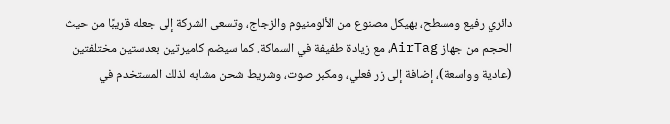دائري رفيع ومسطح، بهيكل مصنوع من الألومنيوم والزجاج، وتسعى الشركة إلى جعله قريبًا من حيث الحجم من جهاز AirTag، مع زيادة طفيفة في السماكة. كما سيضم كاميرتين بعدستين مختلفتين (عادية وواسعة)، إضافة إلى زر فعلي، ومكبر صوت، وشريط شحن مشابه لذلك المستخدم في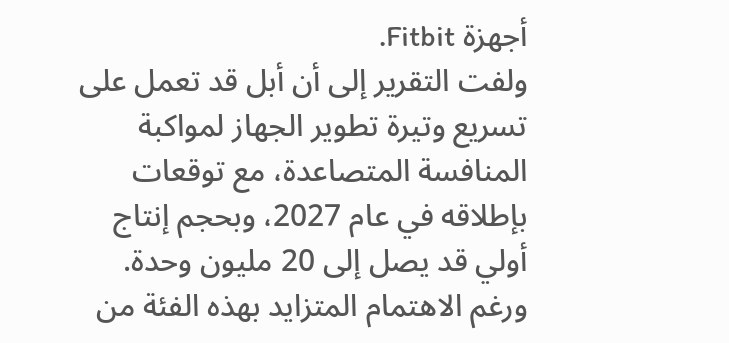أجهزة Fitbit.
ولفت التقرير إلى أن أبل قد تعمل على تسريع وتيرة تطوير الجهاز لمواكبة المنافسة المتصاعدة، مع توقعات بإطلاقه في عام 2027، وبحجم إنتاج أولي قد يصل إلى 20 مليون وحدة.
ورغم الاهتمام المتزايد بهذه الفئة من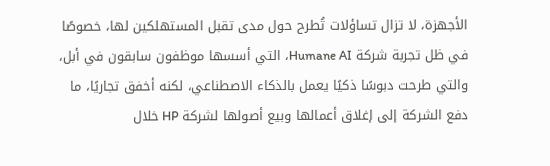الأجهزة، لا تزال تساؤلات تُطرح حول مدى تقبل المستهلكين لها، خصوصًا في ظل تجربة شركة Humane AI، التي أسسها موظفون سابقون في أبل، والتي طرحت دبوسًا ذكيًا يعمل بالذكاء الاصطناعي، لكنه أخفق تجاريًا، ما دفع الشركة إلى إغلاق أعمالها وبيع أصولها لشركة HP خلال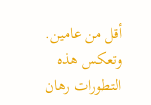أقل من عامين.
وتعكس هذه التطورات رهان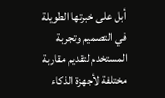أبل على خبرتها الطويلة في التصميم وتجربة المستخدم لتقديم مقاربة مختلفة لأجهزة الذكاء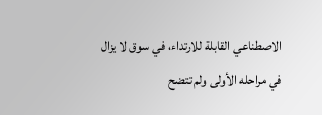الاصطناعي القابلة للارتداء، في سوق لا يزال في مراحله الأولى ولم تتضح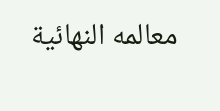معالمه النهائية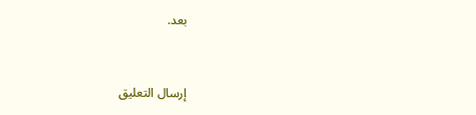بعد.



إرسال التعليق